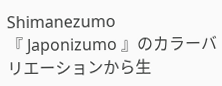Shimanezumo
『 Japonizumo 』のカラーバリエーションから生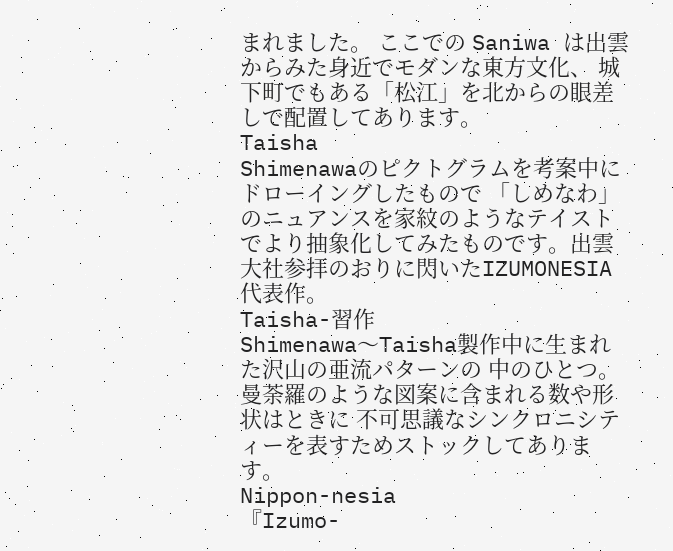まれました。 ここでの Saniwa は出雲からみた身近でモダンな東方文化、 城下町でもある「松江」を北からの眼差しで配置してあります。
Taisha
Shimenawaのピクトグラムを考案中にドローイングしたもので 「しめなわ」のニュアンスを家紋のようなテイストでより抽象化してみたものです。出雲大社参拝のおりに閃いたIZUMONESIA代表作。
Taisha-習作
Shimenawa〜Taisha製作中に生まれた沢山の亜流パターンの 中のひとつ。曼荼羅のような図案に含まれる数や形状はときに 不可思議なシンクロニシティーを表すためストックしてあります。
Nippon-nesia
『Izumo-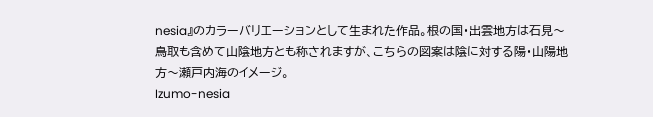nesia』のカラーバリエーションとして生まれた作品。根の国・出雲地方は石見〜鳥取も含めて山陰地方とも称されますが、こちらの図案は陰に対する陽・山陽地方〜瀬戸内海のイメージ。
Izumo-nesia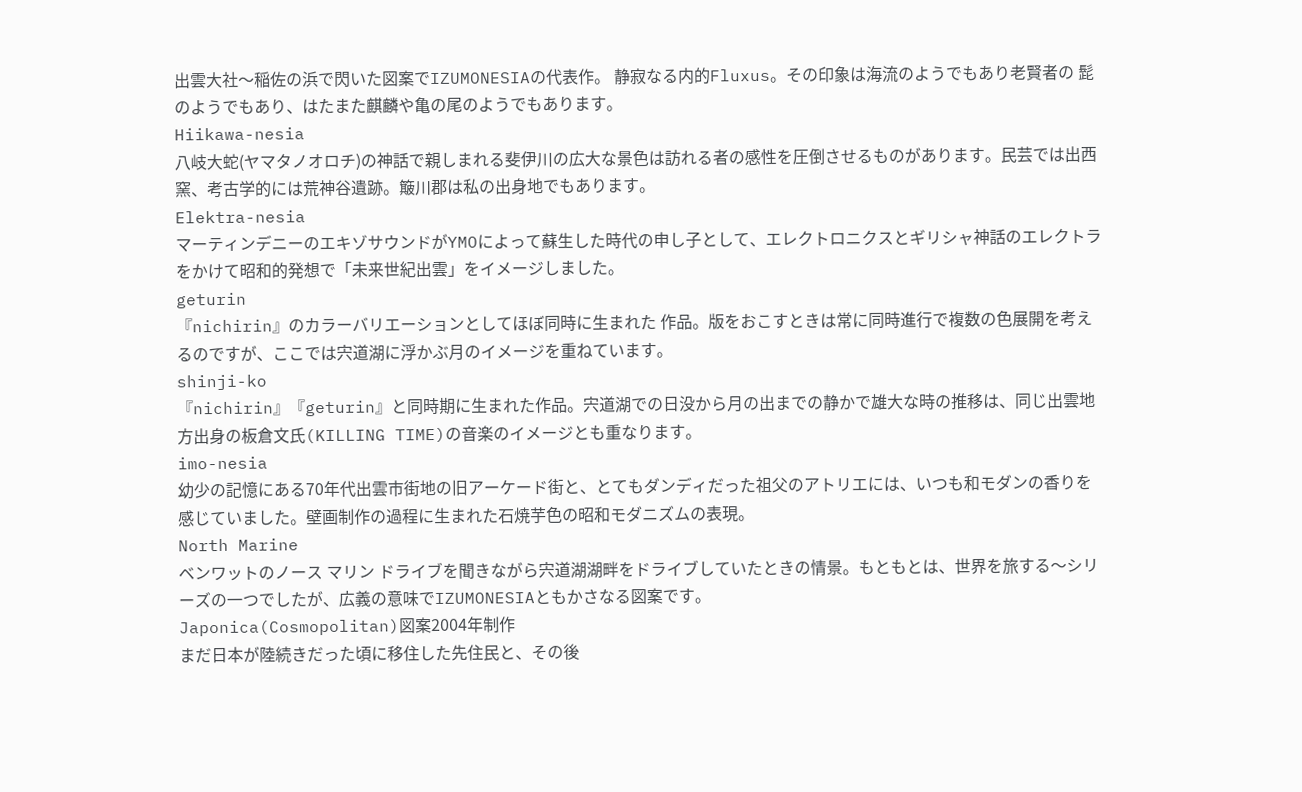出雲大社〜稲佐の浜で閃いた図案でIZUMONESIAの代表作。 静寂なる内的Fluxus。その印象は海流のようでもあり老賢者の 髭のようでもあり、はたまた麒麟や亀の尾のようでもあります。
Hiikawa-nesia
八岐大蛇(ヤマタノオロチ)の神話で親しまれる斐伊川の広大な景色は訪れる者の感性を圧倒させるものがあります。民芸では出西窯、考古学的には荒神谷遺跡。簸川郡は私の出身地でもあります。
Elektra-nesia
マーティンデニーのエキゾサウンドがYMOによって蘇生した時代の申し子として、エレクトロニクスとギリシャ神話のエレクトラをかけて昭和的発想で「未来世紀出雲」をイメージしました。
geturin
『nichirin』のカラーバリエーションとしてほぼ同時に生まれた 作品。版をおこすときは常に同時進行で複数の色展開を考えるのですが、ここでは宍道湖に浮かぶ月のイメージを重ねています。
shinji-ko
『nichirin』『geturin』と同時期に生まれた作品。宍道湖での日没から月の出までの静かで雄大な時の推移は、同じ出雲地方出身の板倉文氏(KILLING TIME)の音楽のイメージとも重なります。
imo-nesia
幼少の記憶にある70年代出雲市街地の旧アーケード街と、とてもダンディだった祖父のアトリエには、いつも和モダンの香りを感じていました。壁画制作の過程に生まれた石焼芋色の昭和モダニズムの表現。
North Marine
ベンワットのノース マリン ドライブを聞きながら宍道湖湖畔をドライブしていたときの情景。もともとは、世界を旅する〜シリーズの一つでしたが、広義の意味でIZUMONESIAともかさなる図案です。
Japonica(Cosmopolitan)図案2004年制作
まだ日本が陸続きだった頃に移住した先住民と、その後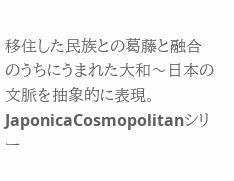移住した民族との葛藤と融合のうちにうまれた大和〜日本の文脈を抽象的に表現。JaponicaCosmopolitanシリー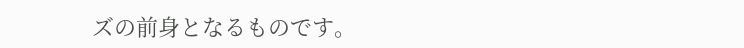ズの前身となるものです。